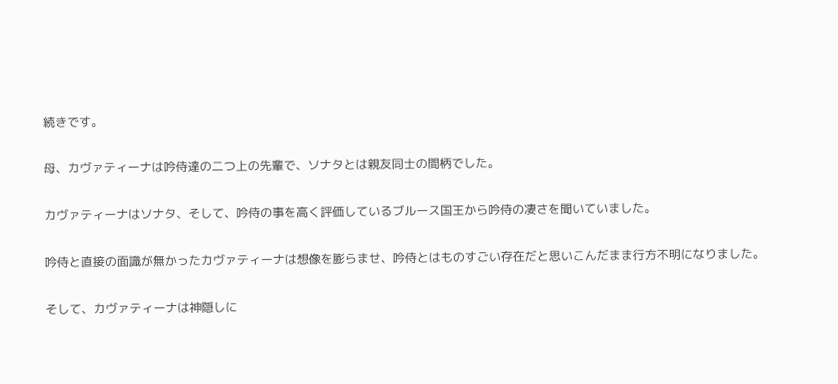続きです。

母、カヴァティーナは吟侍達の二つ上の先輩で、ソナタとは親友同士の間柄でした。

カヴァティーナはソナタ、そして、吟侍の事を高く評価しているブルース国王から吟侍の凄さを聞いていました。

吟侍と直接の面識が無かったカヴァティーナは想像を膨らませ、吟侍とはものすごい存在だと思いこんだまま行方不明になりました。

そして、カヴァティーナは神隠しに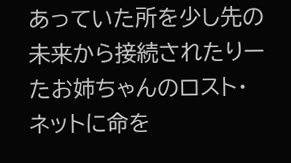あっていた所を少し先の未来から接続されたりーたお姉ちゃんのロスト・ネットに命を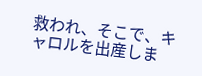救われ、そこで、キャロルを出産しま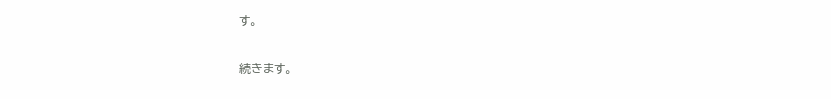す。

続きます。